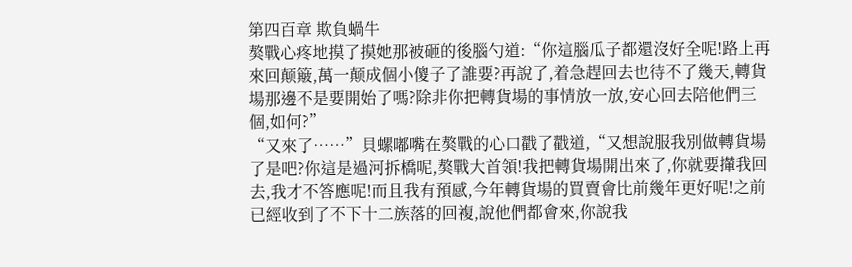第四百章 欺負蝸牛
獒戰心疼地摸了摸她那被砸的後腦勺道:“你這腦瓜子都還沒好全呢!路上再來回颠簸,萬一颠成個小傻子了誰要?再說了,着急趕回去也待不了幾天,轉貨場那邊不是要開始了嗎?除非你把轉貨場的事情放一放,安心回去陪他們三個,如何?”
“又來了……”貝螺嘟嘴在獒戰的心口戳了戳道,“又想說服我別做轉貨場了是吧?你這是過河拆橋呢,獒戰大首領!我把轉貨場開出來了,你就要攆我回去,我才不答應呢!而且我有預感,今年轉貨場的買賣會比前幾年更好呢!之前已經收到了不下十二族落的回複,說他們都會來,你說我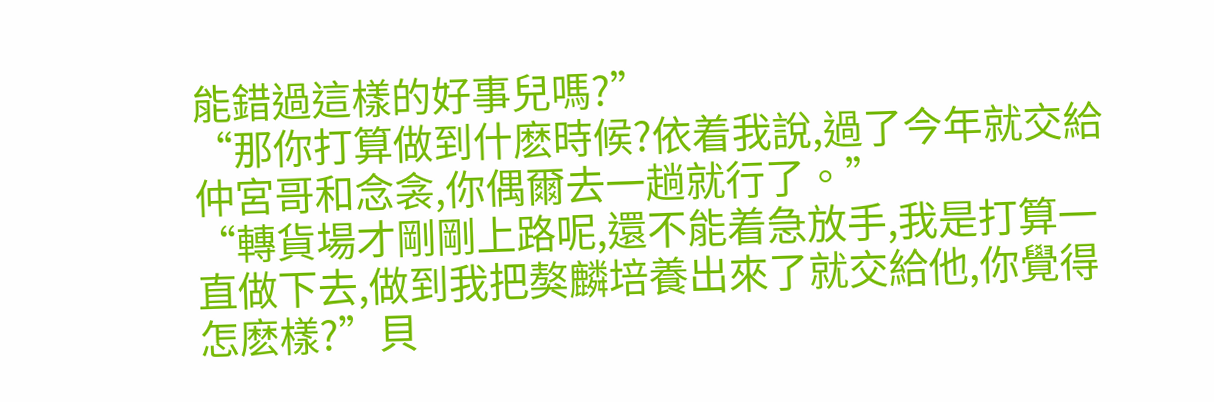能錯過這樣的好事兒嗎?”
“那你打算做到什麽時候?依着我說,過了今年就交給仲宮哥和念衾,你偶爾去一趟就行了。”
“轉貨場才剛剛上路呢,還不能着急放手,我是打算一直做下去,做到我把獒麟培養出來了就交給他,你覺得怎麽樣?”貝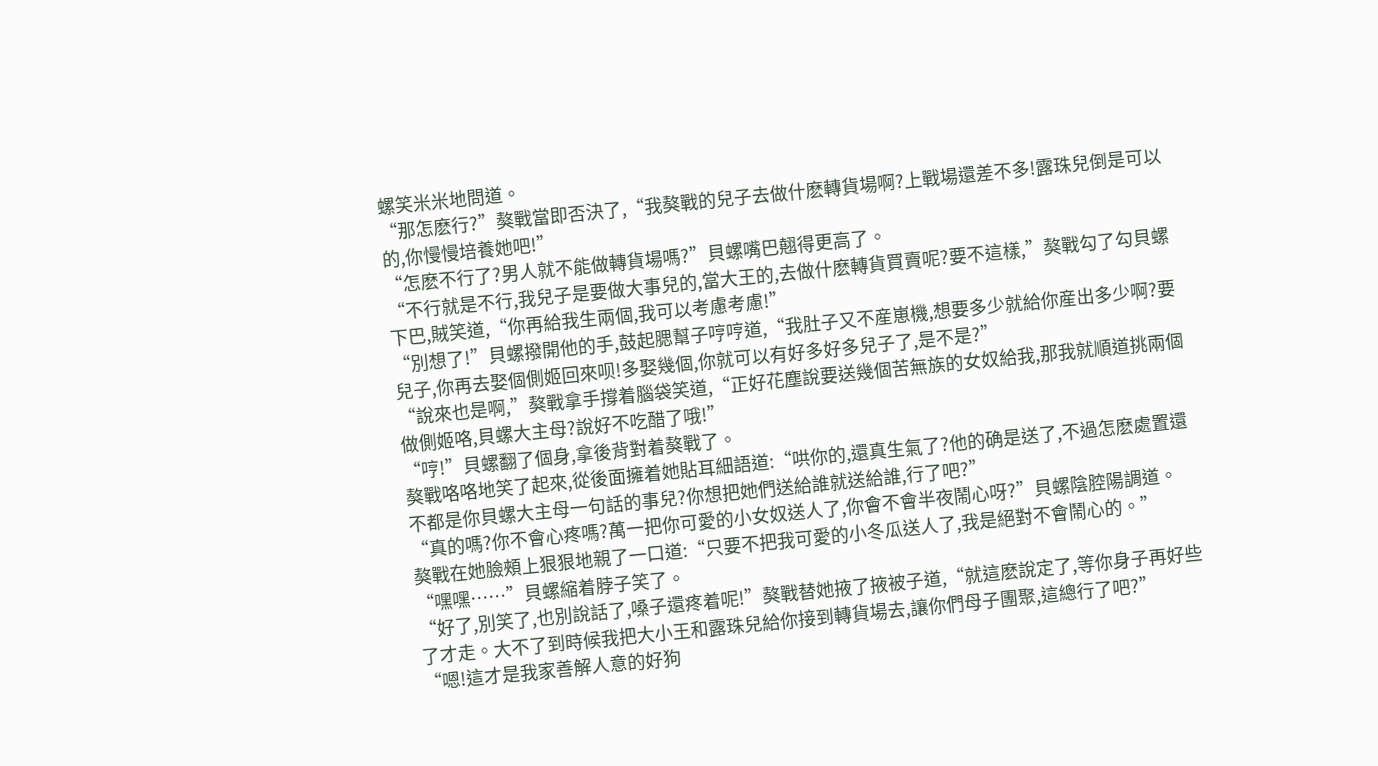螺笑米米地問道。
“那怎麽行?”獒戰當即否決了,“我獒戰的兒子去做什麽轉貨場啊?上戰場還差不多!露珠兒倒是可以的,你慢慢培養她吧!”
“怎麽不行了?男人就不能做轉貨場嗎?”貝螺嘴巴翹得更高了。
“不行就是不行,我兒子是要做大事兒的,當大王的,去做什麽轉貨買賣呢?要不這樣,”獒戰勾了勾貝螺下巴,賊笑道,“你再給我生兩個,我可以考慮考慮!”
“別想了!”貝螺撥開他的手,鼓起腮幫子哼哼道,“我肚子又不産崽機,想要多少就給你産出多少啊?要兒子,你再去娶個側姬回來呗!多娶幾個,你就可以有好多好多兒子了,是不是?”
“說來也是啊,”獒戰拿手撐着腦袋笑道,“正好花塵說要送幾個苦無族的女奴給我,那我就順道挑兩個做側姬咯,貝螺大主母?說好不吃醋了哦!”
“哼!”貝螺翻了個身,拿後背對着獒戰了。
獒戰咯咯地笑了起來,從後面擁着她貼耳細語道:“哄你的,還真生氣了?他的确是送了,不過怎麽處置還不都是你貝螺大主母一句話的事兒?你想把她們送給誰就送給誰,行了吧?”
“真的嗎?你不會心疼嗎?萬一把你可愛的小女奴送人了,你會不會半夜鬧心呀?”貝螺陰腔陽調道。
獒戰在她臉頰上狠狠地親了一口道:“只要不把我可愛的小冬瓜送人了,我是絕對不會鬧心的。”
“嘿嘿……”貝螺縮着脖子笑了。
“好了,別笑了,也別說話了,嗓子還疼着呢!”獒戰替她掖了掖被子道,“就這麽說定了,等你身子再好些了才走。大不了到時候我把大小王和露珠兒給你接到轉貨場去,讓你們母子團聚,這總行了吧?”
“嗯!這才是我家善解人意的好狗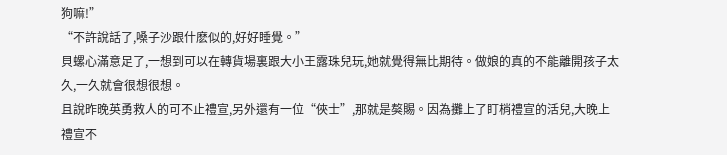狗嘛!”
“不許說話了,嗓子沙跟什麽似的,好好睡覺。”
貝螺心滿意足了,一想到可以在轉貨場裏跟大小王露珠兒玩,她就覺得無比期待。做娘的真的不能離開孩子太久,一久就會很想很想。
且說昨晚英勇救人的可不止禮宣,另外還有一位“俠士”,那就是獒賜。因為攤上了盯梢禮宣的活兒,大晚上禮宣不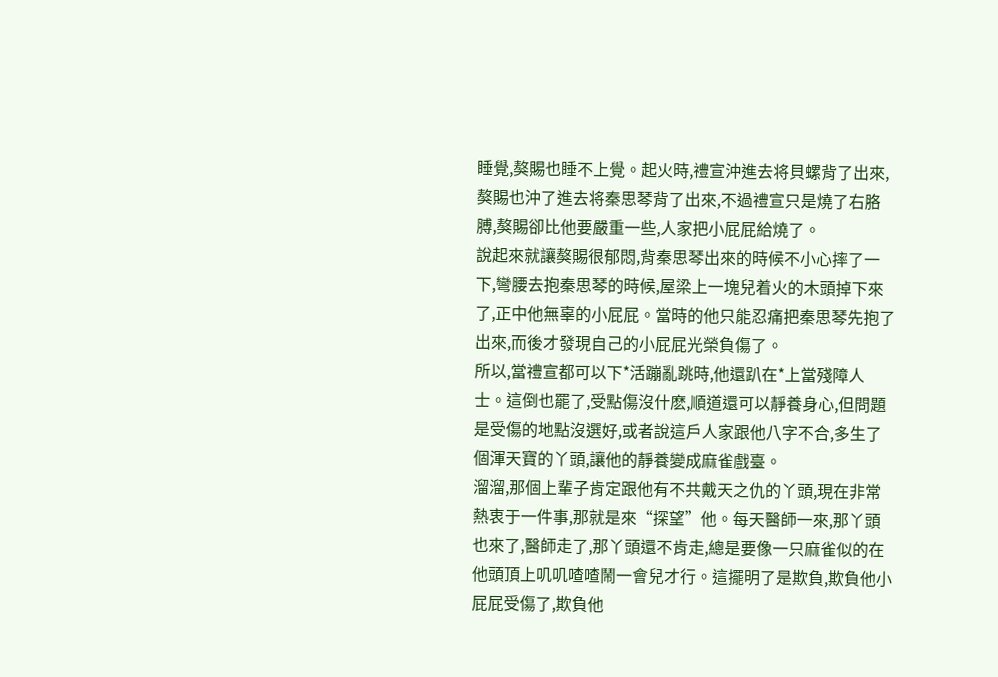睡覺,獒賜也睡不上覺。起火時,禮宣沖進去将貝螺背了出來,獒賜也沖了進去将秦思琴背了出來,不過禮宣只是燒了右胳膊,獒賜卻比他要嚴重一些,人家把小屁屁給燒了。
說起來就讓獒賜很郁悶,背秦思琴出來的時候不小心摔了一下,彎腰去抱秦思琴的時候,屋梁上一塊兒着火的木頭掉下來了,正中他無辜的小屁屁。當時的他只能忍痛把秦思琴先抱了出來,而後才發現自己的小屁屁光榮負傷了。
所以,當禮宣都可以下*活蹦亂跳時,他還趴在*上當殘障人士。這倒也罷了,受點傷沒什麽,順道還可以靜養身心,但問題是受傷的地點沒選好,或者說這戶人家跟他八字不合,多生了個渾天寶的丫頭,讓他的靜養變成麻雀戲臺。
溜溜,那個上輩子肯定跟他有不共戴天之仇的丫頭,現在非常熱衷于一件事,那就是來“探望”他。每天醫師一來,那丫頭也來了,醫師走了,那丫頭還不肯走,總是要像一只麻雀似的在他頭頂上叽叽喳喳鬧一會兒才行。這擺明了是欺負,欺負他小屁屁受傷了,欺負他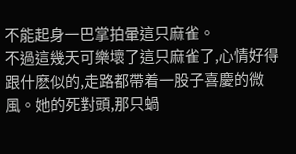不能起身一巴掌拍暈這只麻雀。
不過這幾天可樂壞了這只麻雀了,心情好得跟什麽似的,走路都帶着一股子喜慶的微風。她的死對頭,那只蝸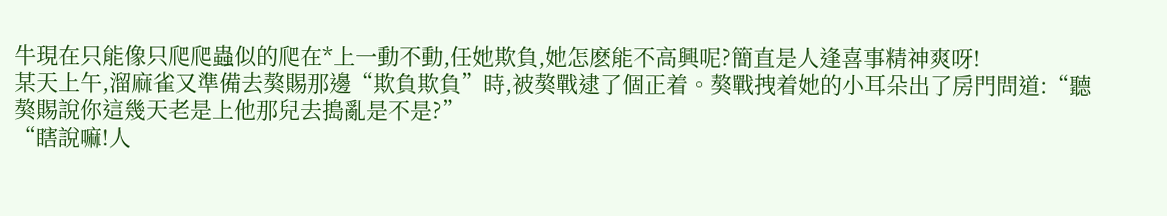牛現在只能像只爬爬蟲似的爬在*上一動不動,任她欺負,她怎麽能不高興呢?簡直是人逢喜事精神爽呀!
某天上午,溜麻雀又準備去獒賜那邊“欺負欺負”時,被獒戰逮了個正着。獒戰拽着她的小耳朵出了房門問道:“聽獒賜說你這幾天老是上他那兒去搗亂是不是?”
“瞎說嘛!人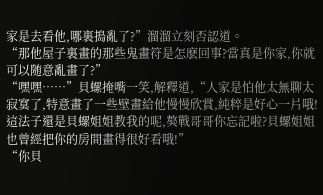家是去看他,哪裏搗亂了?”溜溜立刻否認道。
“那他屋子裏畫的那些鬼畫符是怎麽回事?當真是你家,你就可以随意亂畫了?”
“嘿嘿……”貝螺掩嘴一笑,解釋道,“人家是怕他太無聊太寂寞了,特意畫了一些壁畫給他慢慢欣賞,純粹是好心一片哦!這法子還是貝螺姐姐教我的呢,獒戰哥哥你忘記啦?貝螺姐姐也曾經把你的房間畫得很好看哦!”
“你貝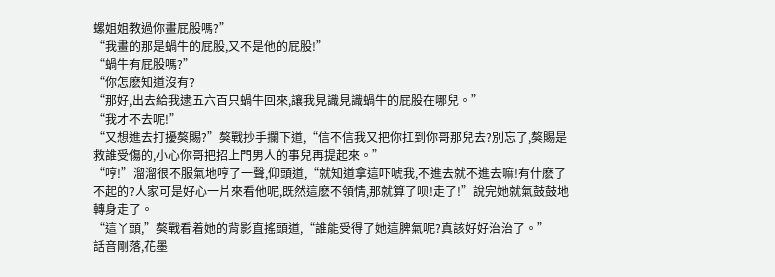螺姐姐教過你畫屁股嗎?”
“我畫的那是蝸牛的屁股,又不是他的屁股!”
“蝸牛有屁股嗎?”
“你怎麽知道沒有?
“那好,出去給我逮五六百只蝸牛回來,讓我見識見識蝸牛的屁股在哪兒。”
“我才不去呢!”
“又想進去打擾獒賜?”獒戰抄手攔下道,“信不信我又把你扛到你哥那兒去?別忘了,獒賜是救誰受傷的,小心你哥把招上門男人的事兒再提起來。”
“哼!”溜溜很不服氣地哼了一聲,仰頭道,“就知道拿這吓唬我,不進去就不進去嘛!有什麽了不起的?人家可是好心一片來看他呢,既然這麽不領情,那就算了呗!走了!”說完她就氣鼓鼓地轉身走了。
“這丫頭,”獒戰看着她的背影直搖頭道,“誰能受得了她這脾氣呢?真該好好治治了。”
話音剛落,花墨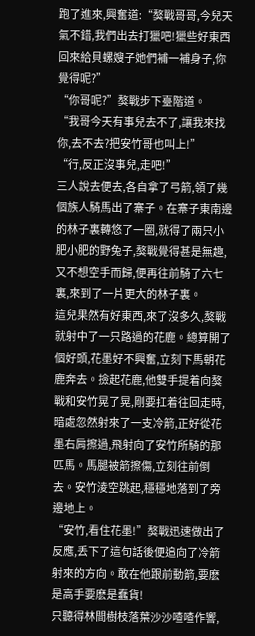跑了進來,興奮道:“獒戰哥哥,今兒天氣不錯,我們出去打獵吧!獵些好東西回來給貝螺嫂子她們補一補身子,你覺得呢?”
“你哥呢?”獒戰步下臺階道。
“我哥今天有事兒去不了,讓我來找你,去不去?把安竹哥也叫上!”
“行,反正沒事兒,走吧!”
三人說去便去,各自拿了弓箭,領了幾個族人騎馬出了寨子。在寨子東南邊的林子裏轉悠了一圈,就得了兩只小肥小肥的野兔子,獒戰覺得甚是無趣,又不想空手而歸,便再往前騎了六七裏,來到了一片更大的林子裏。
這兒果然有好東西,來了沒多久,獒戰就射中了一只路過的花鹿。總算開了個好頭,花墨好不興奮,立刻下馬朝花鹿奔去。撿起花鹿,他雙手提着向獒戰和安竹晃了晃,剛要扛着往回走時,暗處忽然射來了一支冷箭,正好從花墨右肩擦過,飛射向了安竹所騎的那匹馬。馬腿被箭擦傷,立刻往前倒去。安竹淩空跳起,穩穩地落到了旁邊地上。
“安竹,看住花墨!”獒戰迅速做出了反應,丢下了這句話後便追向了冷箭射來的方向。敢在他跟前動箭,要麽是高手要麽是蠢貨!
只聽得林間樹枝落葉沙沙喳喳作響,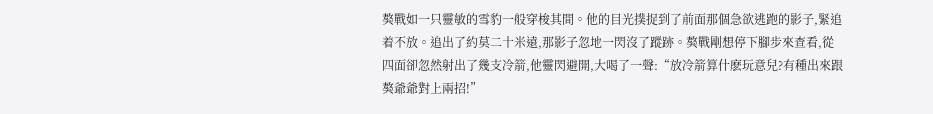獒戰如一只靈敏的雪豹一般穿梭其間。他的目光撲捉到了前面那個急欲逃跑的影子,緊追着不放。追出了約莫二十米遠,那影子忽地一閃沒了蹤跡。獒戰剛想停下腳步來查看,從四面卻忽然射出了幾支冷箭,他靈閃避開,大喝了一聲:“放冷箭算什麽玩意兒?有種出來跟獒爺爺對上兩招!”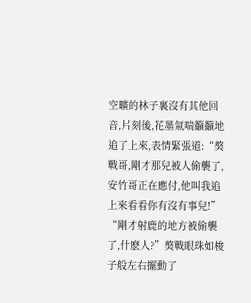空曠的林子裏沒有其他回音,片刻後,花墨氣喘籲籲地追了上來,表情緊張道:“獒戰哥,剛才那兒被人偷襲了,安竹哥正在應付,他叫我追上來看看你有沒有事兒!”
“剛才射鹿的地方被偷襲了,什麽人?”獒戰眼珠如梭子般左右擺動了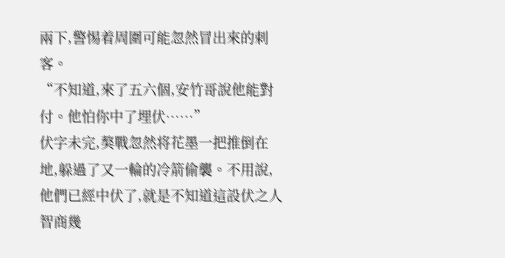兩下,警惕着周圍可能忽然冒出來的刺客。
“不知道,來了五六個,安竹哥說他能對付。他怕你中了埋伏……”
伏字未完,獒戰忽然将花墨一把推倒在地,躲過了又一輪的冷箭偷襲。不用說,他們已經中伏了,就是不知道這設伏之人智商幾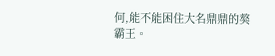何,能不能困住大名鼎鼎的獒霸王。